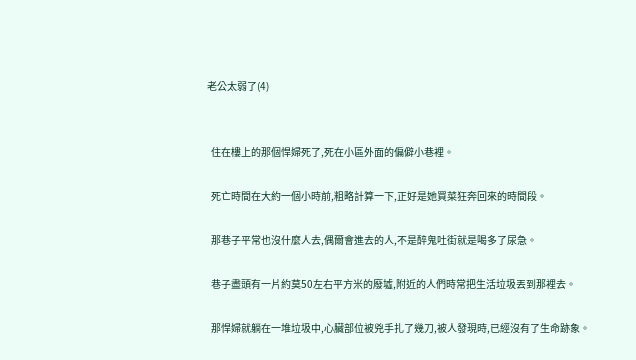老公太弱了(4)


  住在樓上的那個悍婦死了,死在小區外面的偏僻小巷裡。

  死亡時間在大約一個小時前,粗略計算一下,正好是她買菜狂奔回來的時間段。

  那巷子平常也沒什麼人去,偶爾會進去的人,不是醉鬼吐街就是喝多了尿急。

  巷子盡頭有一片約莫50左右平方米的廢墟,附近的人們時常把生活垃圾丟到那裡去。

  那悍婦就躺在一堆垃圾中,心臟部位被兇手扎了幾刀,被人發現時,已經沒有了生命跡象。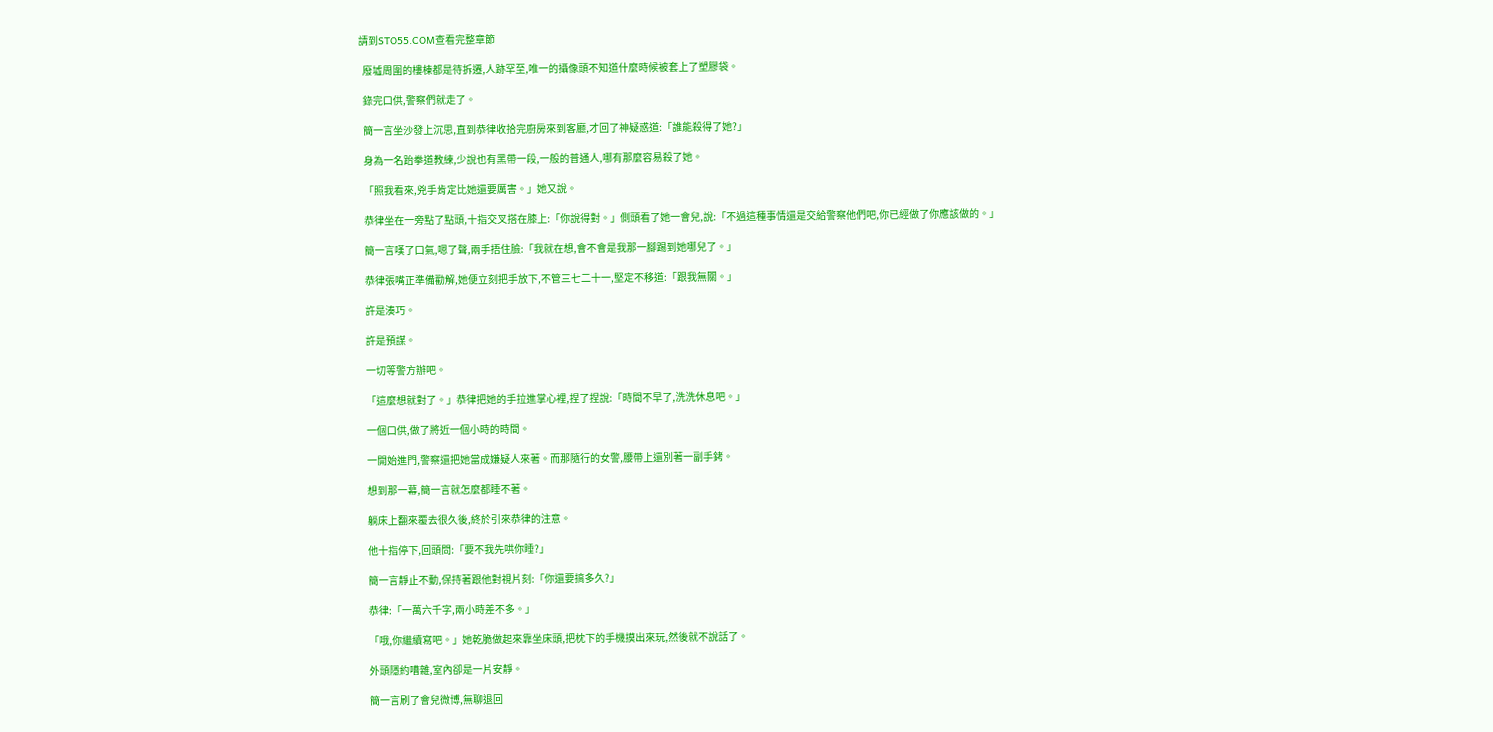請到STO55.COM查看完整章節

  廢墟周圍的樓棟都是待拆遷,人跡罕至,唯一的攝像頭不知道什麼時候被套上了塑膠袋。

  錄完口供,警察們就走了。

  簡一言坐沙發上沉思,直到恭律收拾完廚房來到客廳,才回了神疑惑道:「誰能殺得了她?」

  身為一名跆拳道教練,少說也有黑帶一段,一般的普通人,哪有那麼容易殺了她。

  「照我看來,兇手肯定比她還要厲害。」她又說。

  恭律坐在一旁點了點頭,十指交叉搭在膝上:「你說得對。」側頭看了她一會兒,說:「不過這種事情還是交給警察他們吧,你已經做了你應該做的。」

  簡一言嘆了口氣,嗯了聲,兩手捂住臉:「我就在想,會不會是我那一腳踢到她哪兒了。」

  恭律張嘴正準備勸解,她便立刻把手放下,不管三七二十一,堅定不移道:「跟我無關。」

  許是湊巧。

  許是預謀。

  一切等警方辦吧。

  「這麼想就對了。」恭律把她的手拉進掌心裡,捏了捏說:「時間不早了,洗洗休息吧。」

  一個口供,做了將近一個小時的時間。

  一開始進門,警察還把她當成嫌疑人來著。而那隨行的女警,腰帶上還別著一副手銬。

  想到那一幕,簡一言就怎麼都睡不著。

  躺床上翻來覆去很久後,終於引來恭律的注意。

  他十指停下,回頭問:「要不我先哄你睡?」

  簡一言靜止不動,保持著跟他對視片刻:「你還要搞多久?」

  恭律:「一萬六千字,兩小時差不多。」

  「哦,你繼續寫吧。」她乾脆做起來靠坐床頭,把枕下的手機摸出來玩,然後就不說話了。

  外頭隱約嘈雜,室內卻是一片安靜。

  簡一言刷了會兒微博,無聊退回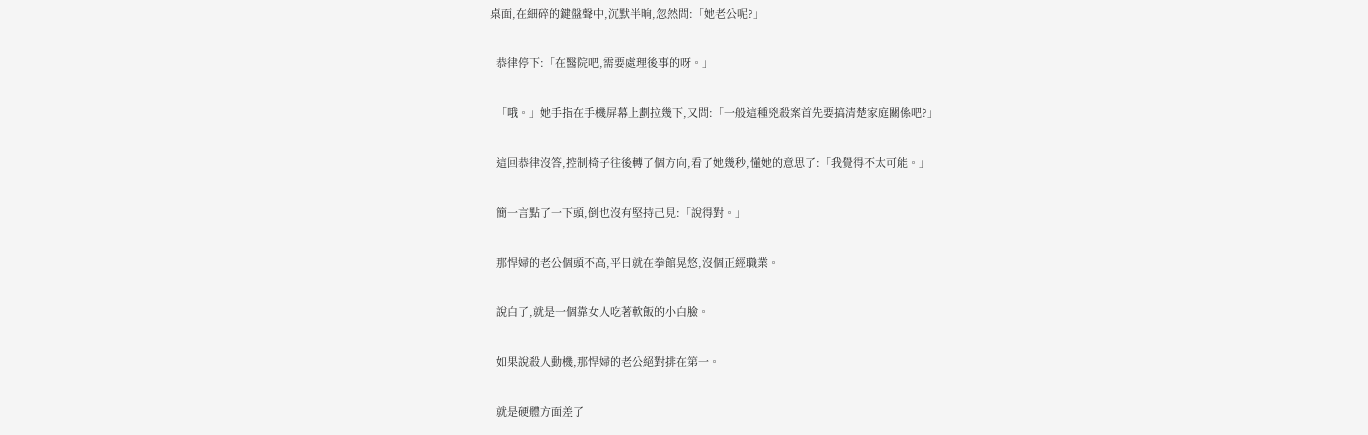桌面,在細碎的鍵盤聲中,沉默半晌,忽然問:「她老公呢?」

  恭律停下:「在醫院吧,需要處理後事的呀。」

  「哦。」她手指在手機屏幕上劃拉幾下,又問:「一般這種兇殺案首先要搞清楚家庭關係吧?」

  這回恭律沒答,控制椅子往後轉了個方向,看了她幾秒,懂她的意思了:「我覺得不太可能。」

  簡一言點了一下頭,倒也沒有堅持己見:「說得對。」

  那悍婦的老公個頭不高,平日就在拳館晃悠,沒個正經職業。

  說白了,就是一個靠女人吃著軟飯的小白臉。

  如果說殺人動機,那悍婦的老公絕對排在第一。

  就是硬體方面差了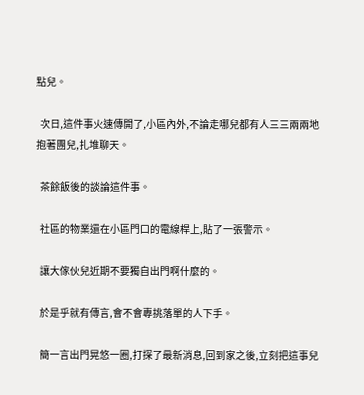點兒。

  次日,這件事火速傳開了,小區內外,不論走哪兒都有人三三兩兩地抱著團兒,扎堆聊天。

  茶餘飯後的談論這件事。

  社區的物業還在小區門口的電線桿上,貼了一張警示。

  讓大傢伙兒近期不要獨自出門啊什麼的。

  於是乎就有傳言,會不會專挑落單的人下手。

  簡一言出門晃悠一圈,打探了最新消息,回到家之後,立刻把這事兒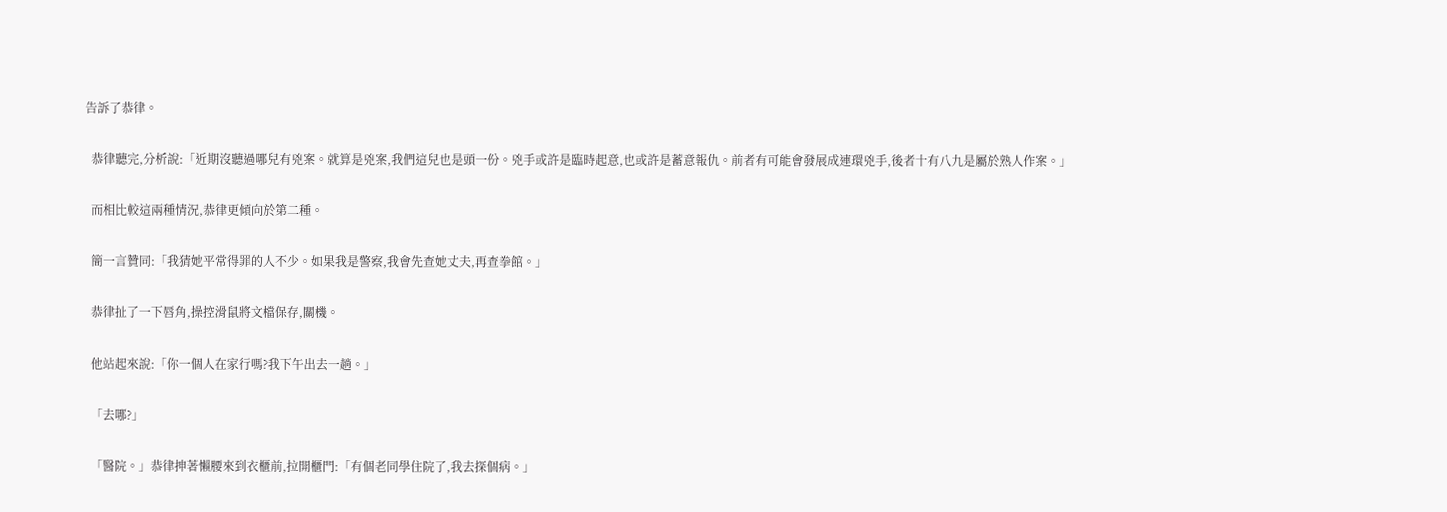告訴了恭律。

  恭律聽完,分析說:「近期沒聽過哪兒有兇案。就算是兇案,我們這兒也是頭一份。兇手或許是臨時起意,也或許是蓄意報仇。前者有可能會發展成連環兇手,後者十有八九是屬於熟人作案。」

  而相比較這兩種情況,恭律更傾向於第二種。

  簡一言贊同:「我猜她平常得罪的人不少。如果我是警察,我會先查她丈夫,再查拳館。」

  恭律扯了一下唇角,操控滑鼠將文檔保存,關機。

  他站起來說:「你一個人在家行嗎?我下午出去一趟。」

  「去哪?」

  「醫院。」恭律抻著懶腰來到衣櫃前,拉開櫃門:「有個老同學住院了,我去探個病。」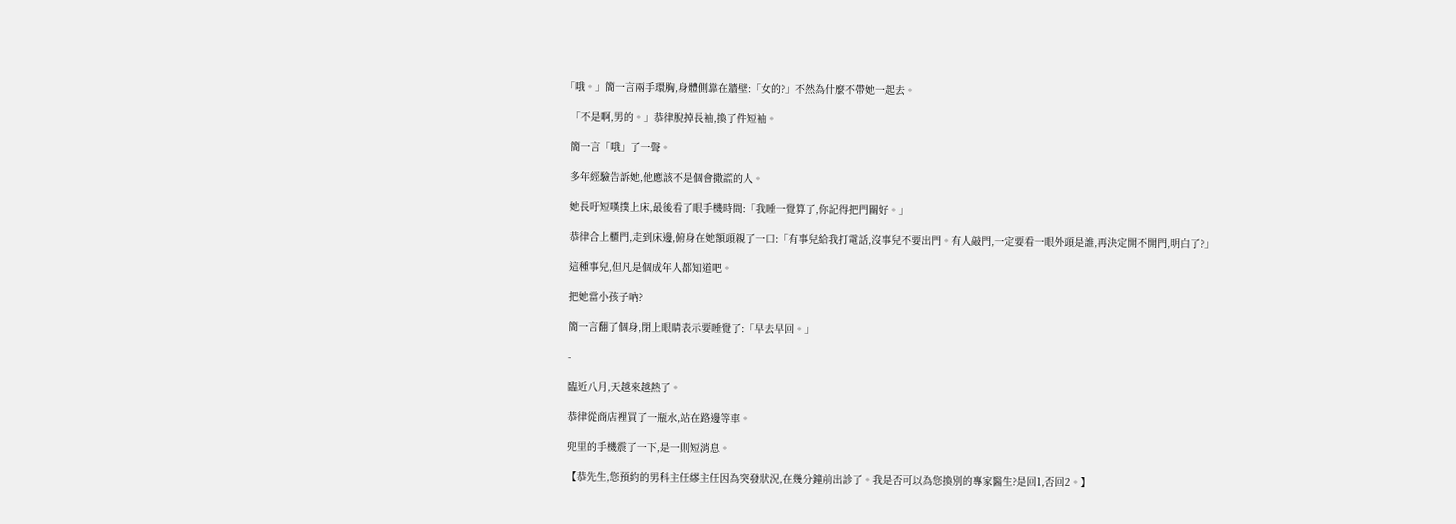「哦。」簡一言兩手環胸,身體側靠在牆壁:「女的?」不然為什麼不帶她一起去。

  「不是啊,男的。」恭律脫掉長袖,換了件短袖。

  簡一言「哦」了一聲。

  多年經驗告訴她,他應該不是個會撒謊的人。

  她長吁短嘆撲上床,最後看了眼手機時間:「我睡一覺算了,你記得把門關好。」

  恭律合上櫃門,走到床邊,俯身在她額頭親了一口:「有事兒給我打電話,沒事兒不要出門。有人敲門,一定要看一眼外頭是誰,再決定開不開門,明白了?」

  這種事兒,但凡是個成年人都知道吧。

  把她當小孩子吶?

  簡一言翻了個身,閉上眼睛表示要睡覺了:「早去早回。」

  -

  臨近八月,天越來越熱了。

  恭律從商店裡買了一瓶水,站在路邊等車。

  兜里的手機震了一下,是一則短消息。

  【恭先生,您預約的男科主任繆主任因為突發狀況,在幾分鐘前出診了。我是否可以為您換別的專家醫生?是回1,否回2。】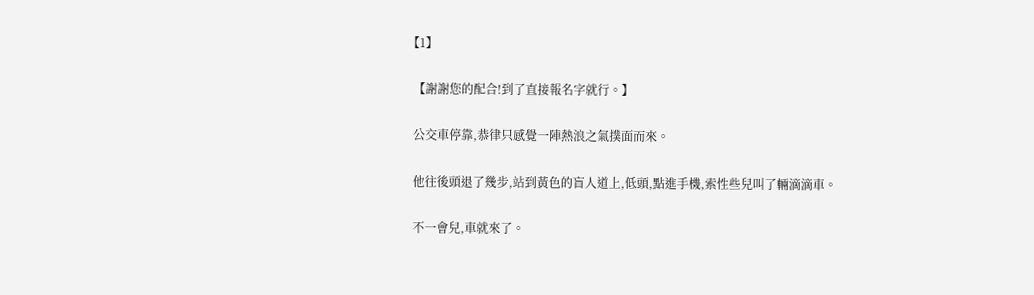【1】

  【謝謝您的配合!到了直接報名字就行。】

  公交車停靠,恭律只感覺一陣熱浪之氣撲面而來。

  他往後頭退了幾步,站到黃色的盲人道上,低頭,點進手機,索性些兒叫了輛滴滴車。

  不一會兒,車就來了。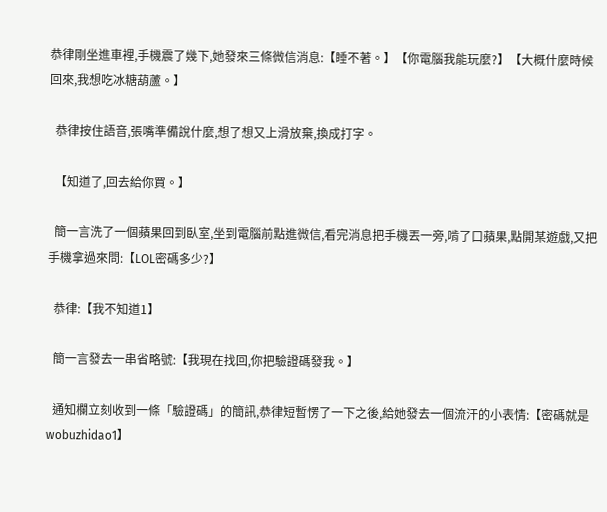恭律剛坐進車裡,手機震了幾下,她發來三條微信消息:【睡不著。】【你電腦我能玩麼?】【大概什麼時候回來,我想吃冰糖葫蘆。】

  恭律按住語音,張嘴準備說什麼,想了想又上滑放棄,換成打字。

  【知道了,回去給你買。】

  簡一言洗了一個蘋果回到臥室,坐到電腦前點進微信,看完消息把手機丟一旁,啃了口蘋果,點開某遊戲,又把手機拿過來問:【LOL密碼多少?】

  恭律:【我不知道1】

  簡一言發去一串省略號:【我現在找回,你把驗證碼發我。】

  通知欄立刻收到一條「驗證碼」的簡訊,恭律短暫愣了一下之後,給她發去一個流汗的小表情:【密碼就是wobuzhidao1】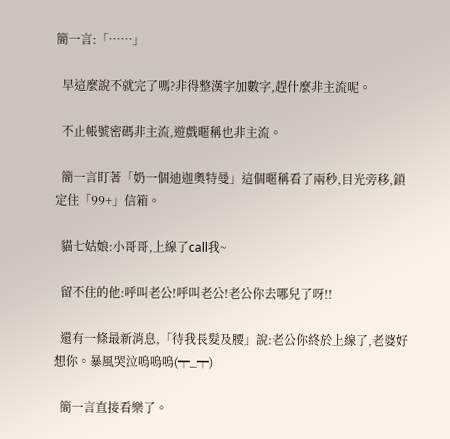簡一言:「……」

  早這麼說不就完了嗎?非得整漢字加數字,趕什麼非主流呢。

  不止帳號密碼非主流,遊戲暱稱也非主流。

  簡一言盯著「奶一個迪迦奧特曼」這個暱稱看了兩秒,目光旁移,鎖定住「99+」信箱。

  貓七姑娘:小哥哥,上線了call我~

  留不住的他:呼叫老公!呼叫老公!老公你去哪兒了呀!!

  還有一條最新消息,「待我長髮及腰」說:老公你終於上線了,老婆好想你。暴風哭泣嗚嗚嗚(┯_┯)

  簡一言直接看樂了。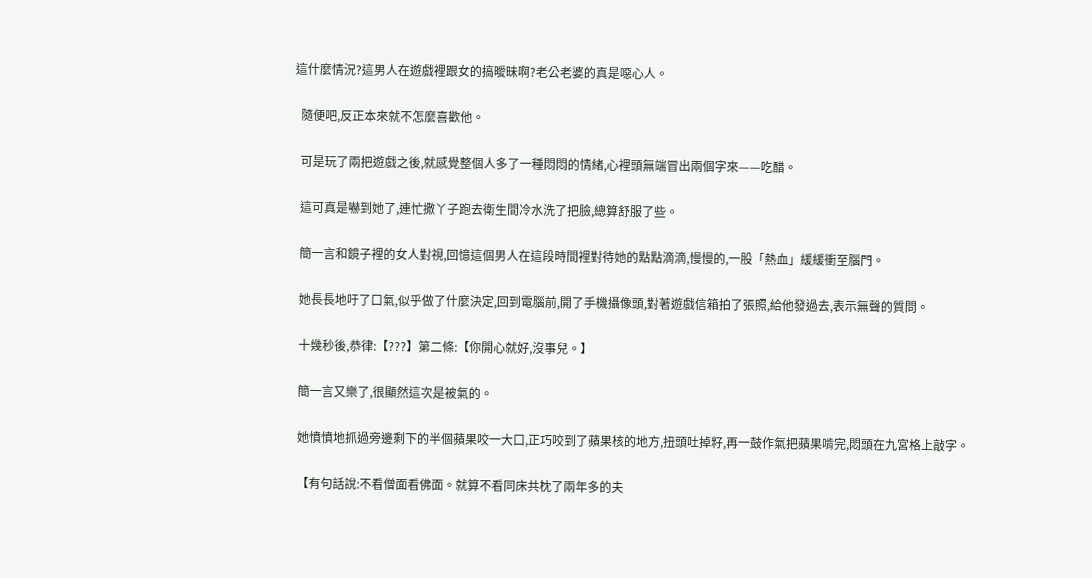這什麼情況?這男人在遊戲裡跟女的搞曖昧啊?老公老婆的真是噁心人。

  隨便吧,反正本來就不怎麼喜歡他。

  可是玩了兩把遊戲之後,就感覺整個人多了一種悶悶的情緒,心裡頭無端冒出兩個字來——吃醋。

  這可真是嚇到她了,連忙撒丫子跑去衛生間冷水洗了把臉,總算舒服了些。

  簡一言和鏡子裡的女人對視,回憶這個男人在這段時間裡對待她的點點滴滴,慢慢的,一股「熱血」緩緩衝至腦門。

  她長長地吁了口氣,似乎做了什麼決定,回到電腦前,開了手機攝像頭,對著遊戲信箱拍了張照,給他發過去,表示無聲的質問。

  十幾秒後,恭律:【???】第二條:【你開心就好,沒事兒。】

  簡一言又樂了,很顯然這次是被氣的。

  她憤憤地抓過旁邊剩下的半個蘋果咬一大口,正巧咬到了蘋果核的地方,扭頭吐掉籽,再一鼓作氣把蘋果啃完,悶頭在九宮格上敲字。

  【有句話說:不看僧面看佛面。就算不看同床共枕了兩年多的夫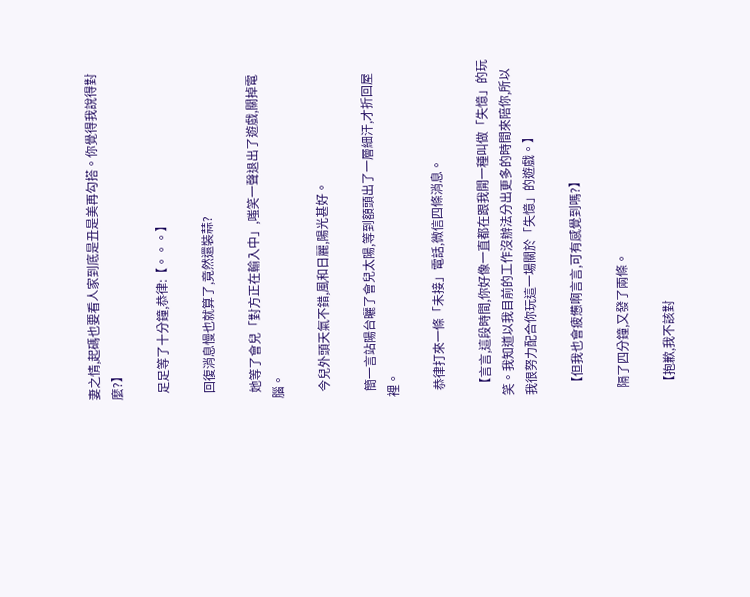妻之情,起碼也要看人家到底是丑是美再勾搭。你覺得我說得對麼?】

  足足等了十分鐘,恭律:【。。。】

  回復消息慢也就算了,竟然還裝蒜?

  她等了會兒「對方正在輸入中」,嗤笑一聲退出了遊戲,關掉電腦。

  今兒外頭天氣不錯,風和日麗,陽光甚好。

  簡一言站陽台曬了會兒太陽,等到額頭出了一層細汗,才折回屋裡。

  恭律打來一條「未接」電話,微信四條消息。

  【言言,這段時間,你好像一直都在跟我開一種叫做「失憶」的玩笑。我知道以我目前的工作沒辦法分出更多的時間來陪你,所以我很努力配合你玩這一場關於「失憶」的遊戲。】

  【但我也會疲憊啊言言,可有感覺到嗎?】

  隔了四分鐘,又發了兩條。

  【抱歉,我不該對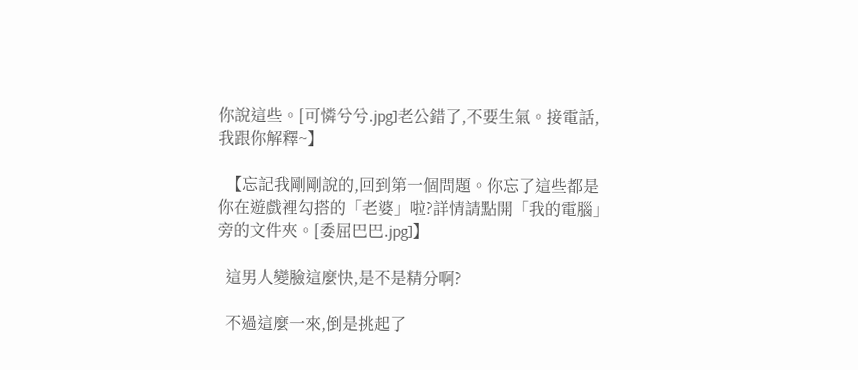你說這些。[可憐兮兮.jpg]老公錯了,不要生氣。接電話,我跟你解釋~】

  【忘記我剛剛說的,回到第一個問題。你忘了這些都是你在遊戲裡勾搭的「老婆」啦?詳情請點開「我的電腦」旁的文件夾。[委屈巴巴.jpg]】

  這男人變臉這麼快,是不是精分啊?

  不過這麼一來,倒是挑起了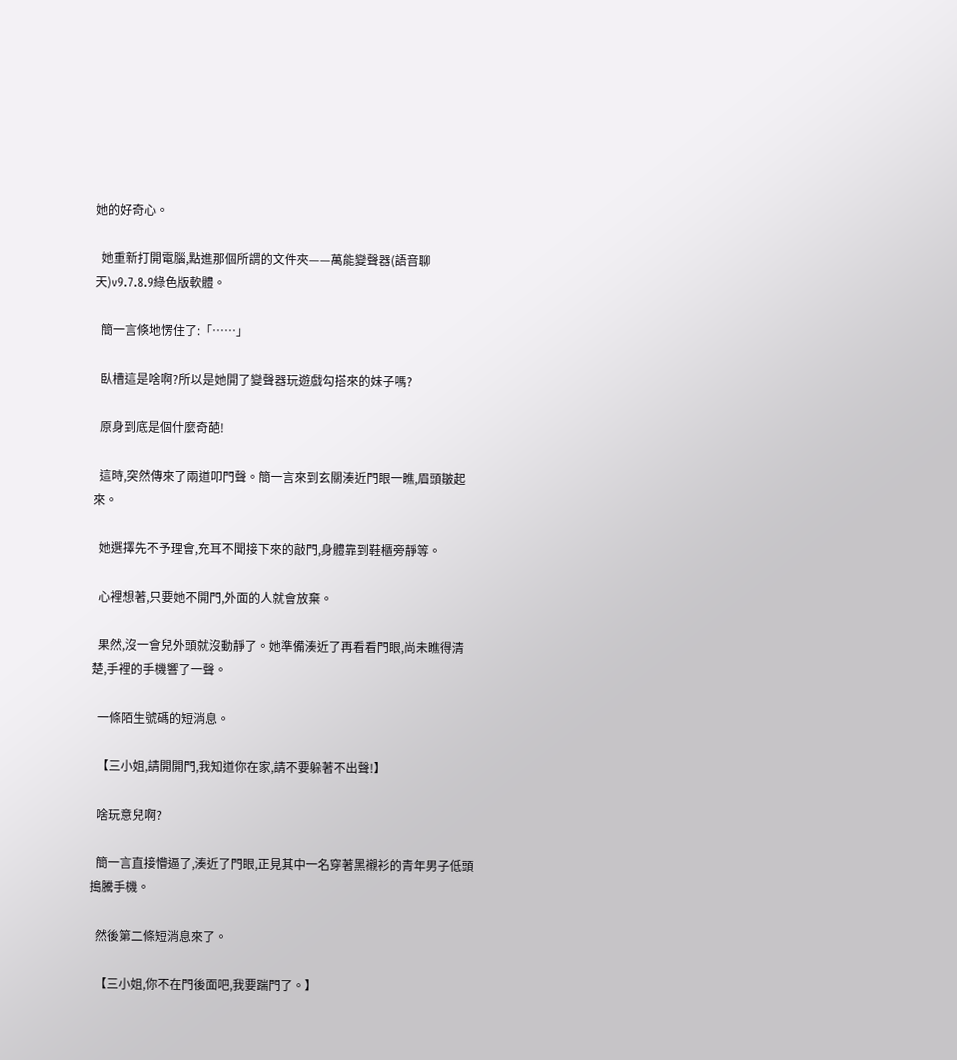她的好奇心。

  她重新打開電腦,點進那個所謂的文件夾——萬能變聲器(語音聊天)v9.7.8.9綠色版軟體。

  簡一言倏地愣住了:「……」

  臥槽這是啥啊?所以是她開了變聲器玩遊戲勾搭來的妹子嗎?

  原身到底是個什麼奇葩!

  這時,突然傳來了兩道叩門聲。簡一言來到玄關湊近門眼一瞧,眉頭皺起來。

  她選擇先不予理會,充耳不聞接下來的敲門,身體靠到鞋櫃旁靜等。

  心裡想著,只要她不開門,外面的人就會放棄。

  果然,沒一會兒外頭就沒動靜了。她準備湊近了再看看門眼,尚未瞧得清楚,手裡的手機響了一聲。

  一條陌生號碼的短消息。

  【三小姐,請開開門,我知道你在家,請不要躲著不出聲!】

  啥玩意兒啊?

  簡一言直接懵逼了,湊近了門眼,正見其中一名穿著黑襯衫的青年男子低頭搗騰手機。

  然後第二條短消息來了。

  【三小姐,你不在門後面吧,我要踹門了。】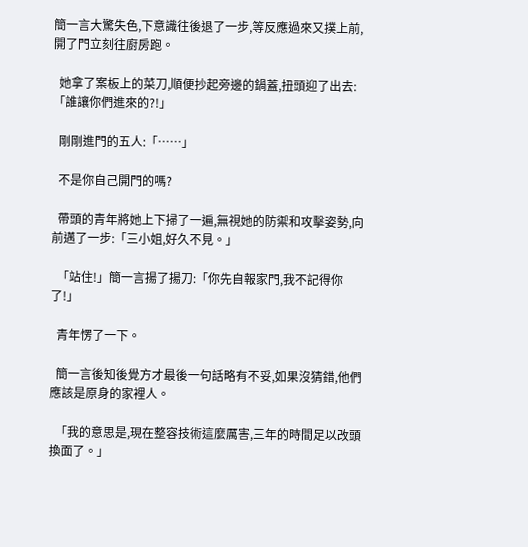簡一言大驚失色,下意識往後退了一步,等反應過來又撲上前,開了門立刻往廚房跑。

  她拿了案板上的菜刀,順便抄起旁邊的鍋蓋,扭頭迎了出去:「誰讓你們進來的?!」

  剛剛進門的五人:「……」

  不是你自己開門的嗎?

  帶頭的青年將她上下掃了一遍,無視她的防禦和攻擊姿勢,向前邁了一步:「三小姐,好久不見。」

  「站住!」簡一言揚了揚刀:「你先自報家門,我不記得你了!」

  青年愣了一下。

  簡一言後知後覺方才最後一句話略有不妥,如果沒猜錯,他們應該是原身的家裡人。

  「我的意思是,現在整容技術這麼厲害,三年的時間足以改頭換面了。」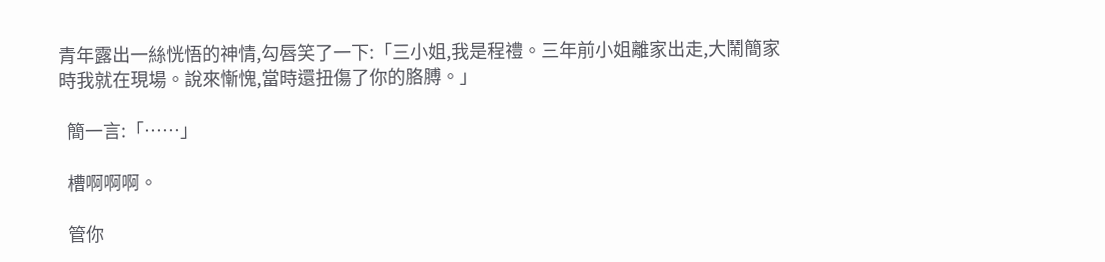青年露出一絲恍悟的神情,勾唇笑了一下:「三小姐,我是程禮。三年前小姐離家出走,大鬧簡家時我就在現場。說來慚愧,當時還扭傷了你的胳膊。」

  簡一言:「……」

  槽啊啊啊。

  管你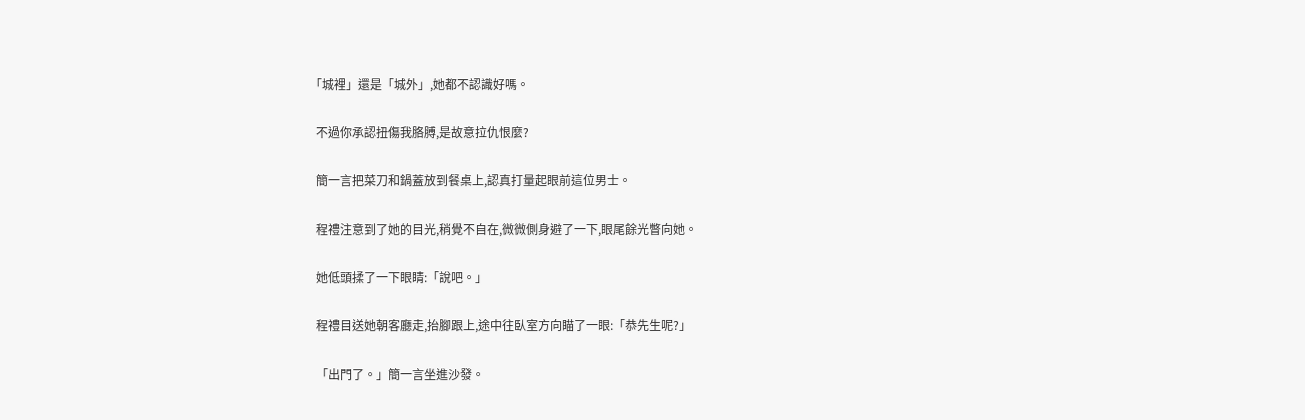「城裡」還是「城外」,她都不認識好嗎。

  不過你承認扭傷我胳膊,是故意拉仇恨麼?

  簡一言把菜刀和鍋蓋放到餐桌上,認真打量起眼前這位男士。

  程禮注意到了她的目光,稍覺不自在,微微側身避了一下,眼尾餘光瞥向她。

  她低頭揉了一下眼睛:「說吧。」

  程禮目送她朝客廳走,抬腳跟上,途中往臥室方向瞄了一眼:「恭先生呢?」

  「出門了。」簡一言坐進沙發。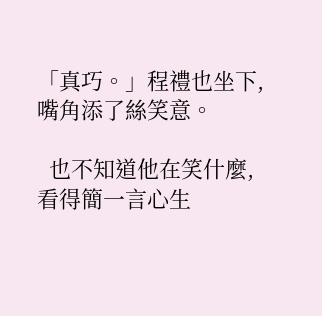「真巧。」程禮也坐下,嘴角添了絲笑意。

  也不知道他在笑什麼,看得簡一言心生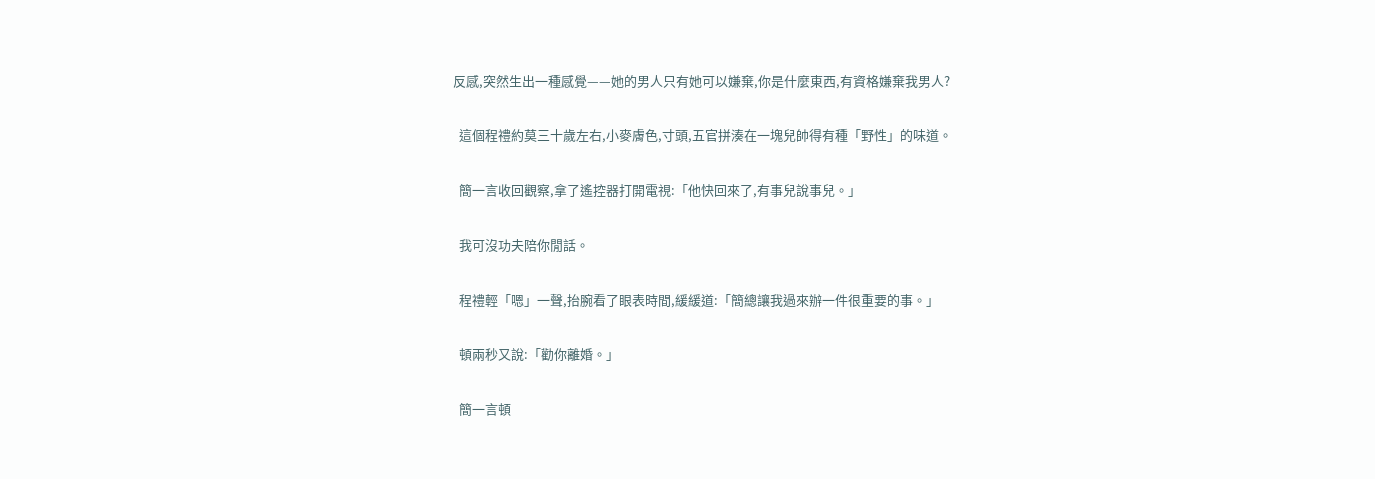反感,突然生出一種感覺——她的男人只有她可以嫌棄,你是什麼東西,有資格嫌棄我男人?

  這個程禮約莫三十歲左右,小麥膚色,寸頭,五官拼湊在一塊兒帥得有種「野性」的味道。

  簡一言收回觀察,拿了遙控器打開電視:「他快回來了,有事兒說事兒。」

  我可沒功夫陪你閒話。

  程禮輕「嗯」一聲,抬腕看了眼表時間,緩緩道:「簡總讓我過來辦一件很重要的事。」

  頓兩秒又說:「勸你離婚。」

  簡一言頓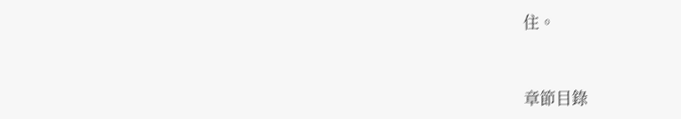住。


章節目錄